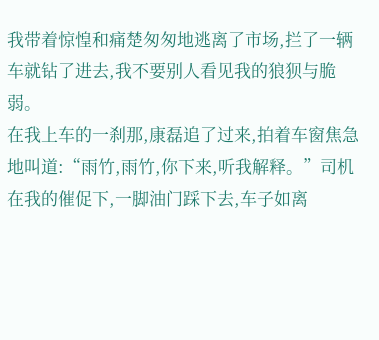我带着惊惶和痛楚匆匆地逃离了市场,拦了一辆车就钻了进去,我不要别人看见我的狼狈与脆弱。
在我上车的一刹那,康磊追了过来,拍着车窗焦急地叫道:“雨竹,雨竹,你下来,听我解释。”司机在我的催促下,一脚油门踩下去,车子如离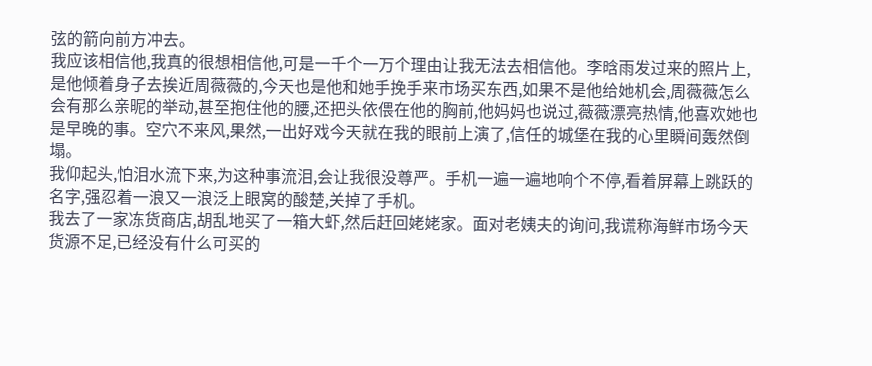弦的箭向前方冲去。
我应该相信他,我真的很想相信他,可是一千个一万个理由让我无法去相信他。李晗雨发过来的照片上,是他倾着身子去挨近周薇薇的,今天也是他和她手挽手来市场买东西,如果不是他给她机会,周薇薇怎么会有那么亲昵的举动,甚至抱住他的腰,还把头依偎在他的胸前,他妈妈也说过,薇薇漂亮热情,他喜欢她也是早晚的事。空穴不来风,果然,一出好戏今天就在我的眼前上演了,信任的城堡在我的心里瞬间轰然倒塌。
我仰起头,怕泪水流下来,为这种事流泪,会让我很没尊严。手机一遍一遍地响个不停,看着屏幕上跳跃的名字,强忍着一浪又一浪泛上眼窝的酸楚,关掉了手机。
我去了一家冻货商店,胡乱地买了一箱大虾,然后赶回姥姥家。面对老姨夫的询问,我谎称海鲜市场今天货源不足,已经没有什么可买的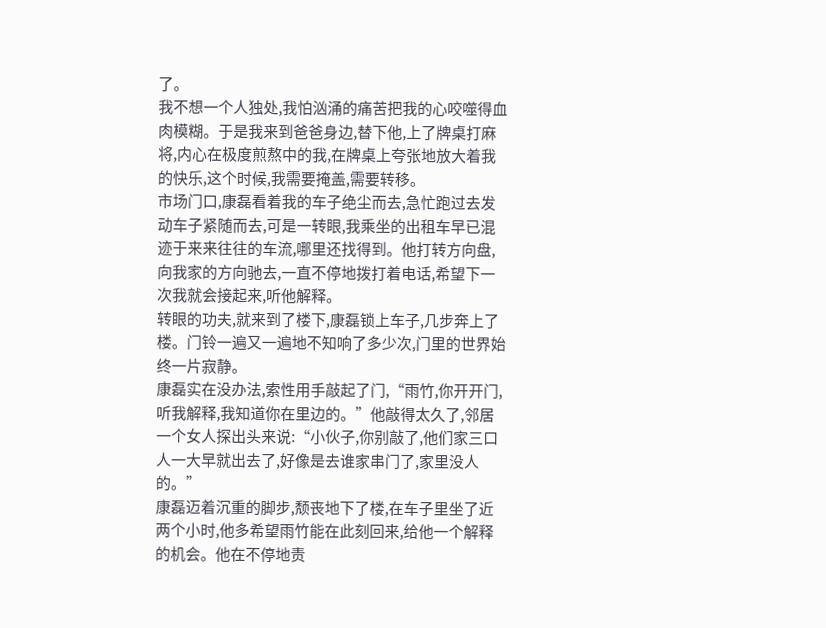了。
我不想一个人独处,我怕汹涌的痛苦把我的心咬噬得血肉模糊。于是我来到爸爸身边,替下他,上了牌桌打麻将,内心在极度煎熬中的我,在牌桌上夸张地放大着我的快乐,这个时候,我需要掩盖,需要转移。
市场门口,康磊看着我的车子绝尘而去,急忙跑过去发动车子紧随而去,可是一转眼,我乘坐的出租车早已混迹于来来往往的车流,哪里还找得到。他打转方向盘,向我家的方向驰去,一直不停地拨打着电话,希望下一次我就会接起来,听他解释。
转眼的功夫,就来到了楼下,康磊锁上车子,几步奔上了楼。门铃一遍又一遍地不知响了多少次,门里的世界始终一片寂静。
康磊实在没办法,索性用手敲起了门,“雨竹,你开开门,听我解释,我知道你在里边的。”他敲得太久了,邻居一个女人探出头来说:“小伙子,你别敲了,他们家三口人一大早就出去了,好像是去谁家串门了,家里没人的。”
康磊迈着沉重的脚步,颓丧地下了楼,在车子里坐了近两个小时,他多希望雨竹能在此刻回来,给他一个解释的机会。他在不停地责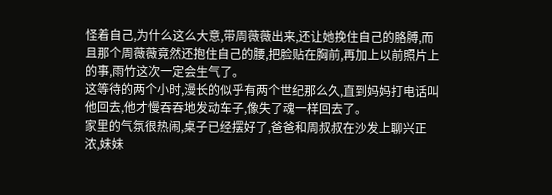怪着自己,为什么这么大意,带周薇薇出来,还让她挽住自己的胳膊,而且那个周薇薇竟然还抱住自己的腰,把脸贴在胸前,再加上以前照片上的事,雨竹这次一定会生气了。
这等待的两个小时,漫长的似乎有两个世纪那么久,直到妈妈打电话叫他回去,他才慢吞吞地发动车子,像失了魂一样回去了。
家里的气氛很热闹,桌子已经摆好了,爸爸和周叔叔在沙发上聊兴正浓,妹妹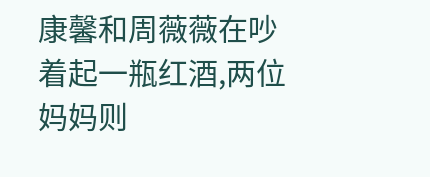康馨和周薇薇在吵着起一瓶红酒,两位妈妈则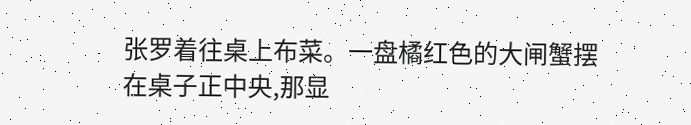张罗着往桌上布菜。一盘橘红色的大闸蟹摆在桌子正中央,那显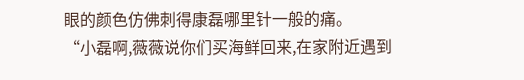眼的颜色仿佛刺得康磊哪里针一般的痛。
“小磊啊,薇薇说你们买海鲜回来,在家附近遇到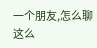一个朋友,怎么聊这么